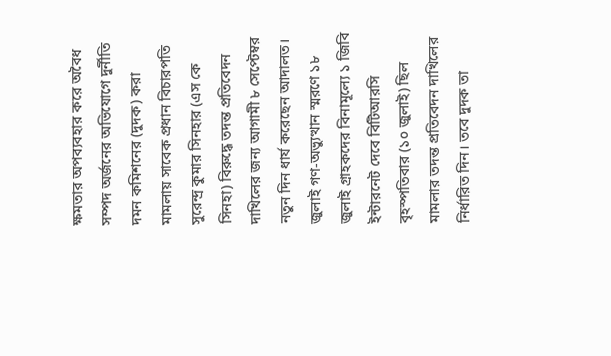ক্ষমতার অপব্যবহার করে অবৈধ সম্পদ অর্জনের অভিযোগে দুর্নীতি দমন কমিশনের (দুদক) করা মামলায় সাবেক প্রধান বিচারপতি সুরেন্দ্র কুমার সিনহার (এস কে সিনহা) বিরুদ্ধে তদন্ত প্রতিবেদন দাখিলের জন্য আগামী ৮ সেপ্টেম্বর নতুন দিন ধার্য করেছেন আদালত।
জুলাই গণ-অভ্যুত্থান স্মরণে ১৮ জুলাই গ্রাহকদের বিনামূল্যে ১ জিবি ইন্টারনেট দেবে বিটিআরসি
বৃহস্পতিবার (১০ জুলাই) ছিল মামলার তদন্ত প্রতিবেদন দাখিলের নির্ধারিত দিন। তবে দুদক তা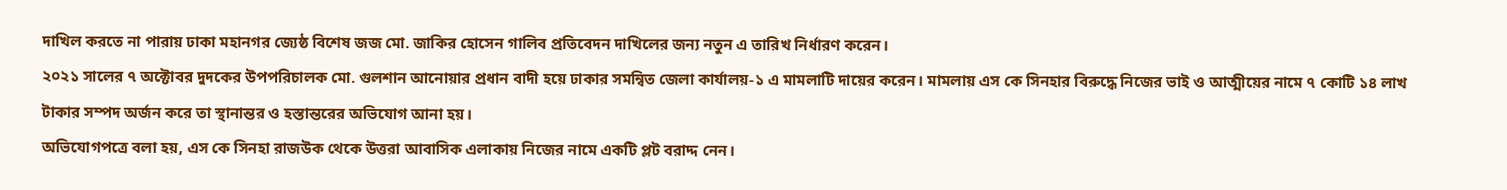দাখিল করতে না পারায় ঢাকা মহানগর জ্যেষ্ঠ বিশেষ জজ মো. জাকির হোসেন গালিব প্রতিবেদন দাখিলের জন্য নতুন এ তারিখ নির্ধারণ করেন।
২০২১ সালের ৭ অক্টোবর দুদকের উপপরিচালক মো. গুলশান আনোয়ার প্রধান বাদী হয়ে ঢাকার সমন্বিত জেলা কার্যালয়-১ এ মামলাটি দায়ের করেন। মামলায় এস কে সিনহার বিরুদ্ধে নিজের ভাই ও আত্মীয়ের নামে ৭ কোটি ১৪ লাখ টাকার সম্পদ অর্জন করে তা স্থানান্তর ও হস্তান্তরের অভিযোগ আনা হয়।
অভিযোগপত্রে বলা হয়, এস কে সিনহা রাজউক থেকে উত্তরা আবাসিক এলাকায় নিজের নামে একটি প্লট বরাদ্দ নেন।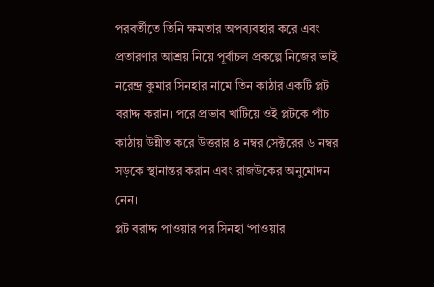পরবর্তীতে তিনি ক্ষমতার অপব্যবহার করে এবং প্রতারণার আশ্রয় নিয়ে পূর্বাচল প্রকল্পে নিজের ভাই নরেন্দ্র কুমার সিনহার নামে তিন কাঠার একটি প্লট বরাদ্দ করান। পরে প্রভাব খাটিয়ে ওই প্লটকে পাঁচ কাঠায় উন্নীত করে উত্তরার ৪ নম্বর সেক্টরের ৬ নম্বর সড়কে স্থানান্তর করান এবং রাজউকের অনুমোদন নেন।
প্লট বরাদ্দ পাওয়ার পর সিনহা ‘পাওয়ার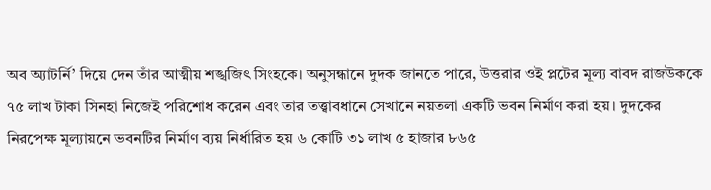অব অ্যাটর্নি’ দিয়ে দেন তাঁর আত্মীয় শঙ্খজিৎ সিংহকে। অনুসন্ধানে দুদক জানতে পারে, উত্তরার ওই প্লটের মূল্য বাবদ রাজউককে ৭৫ লাখ টাকা সিনহা নিজেই পরিশোধ করেন এবং তার তত্ত্বাবধানে সেখানে নয়তলা একটি ভবন নির্মাণ করা হয়। দুদকের নিরপেক্ষ মূল্যায়নে ভবনটির নির্মাণ ব্যয় নির্ধারিত হয় ৬ কোটি ৩১ লাখ ৫ হাজার ৮৬৫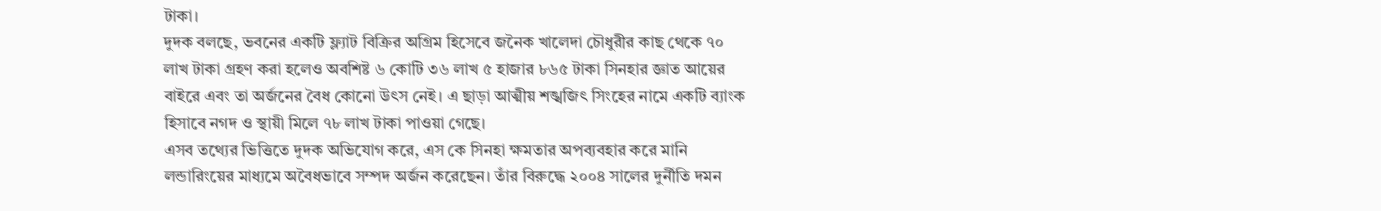টাকা।
দুদক বলছে, ভবনের একটি ফ্ল্যাট বিক্রির অগ্রিম হিসেবে জনৈক খালেদা চৌধুরীর কাছ থেকে ৭০ লাখ টাকা গ্রহণ করা হলেও অবশিষ্ট ৬ কোটি ৩৬ লাখ ৫ হাজার ৮৬৫ টাকা সিনহার জ্ঞাত আয়ের বাইরে এবং তা অর্জনের বৈধ কোনো উৎস নেই। এ ছাড়া আত্মীয় শঙ্খজিৎ সিংহের নামে একটি ব্যাংক হিসাবে নগদ ও স্থায়ী মিলে ৭৮ লাখ টাকা পাওয়া গেছে।
এসব তথ্যের ভিত্তিতে দুদক অভিযোগ করে, এস কে সিনহা ক্ষমতার অপব্যবহার করে মানি লন্ডারিংয়ের মাধ্যমে অবৈধভাবে সম্পদ অর্জন করেছেন। তাঁর বিরুদ্ধে ২০০৪ সালের দুর্নীতি দমন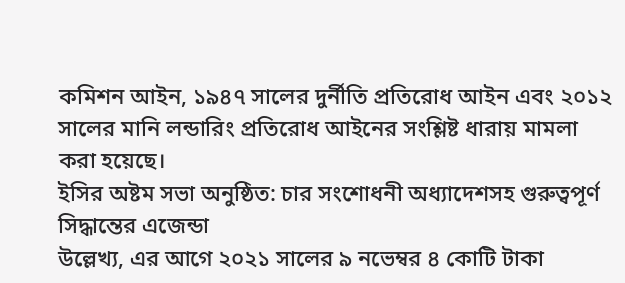কমিশন আইন, ১৯৪৭ সালের দুর্নীতি প্রতিরোধ আইন এবং ২০১২ সালের মানি লন্ডারিং প্রতিরোধ আইনের সংশ্লিষ্ট ধারায় মামলা করা হয়েছে।
ইসির অষ্টম সভা অনুষ্ঠিত: চার সংশোধনী অধ্যাদেশসহ গুরুত্বপূর্ণ সিদ্ধান্তের এজেন্ডা
উল্লেখ্য, এর আগে ২০২১ সালের ৯ নভেম্বর ৪ কোটি টাকা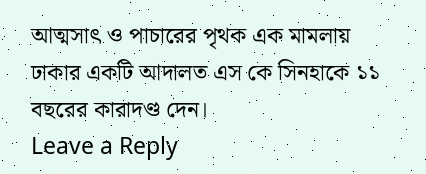আত্মসাৎ ও পাচারের পৃথক এক মামলায় ঢাকার একটি আদালত এস কে সিনহাকে ১১ বছরের কারাদণ্ড দেন।
Leave a Reply